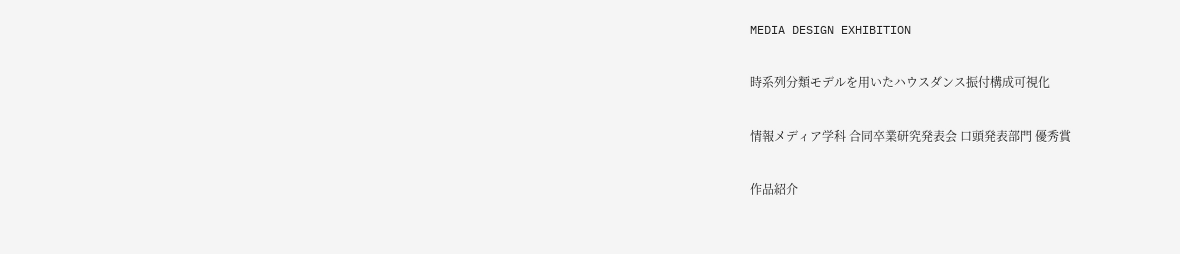MEDIA DESIGN EXHIBITION

時系列分類モデルを用いたハウスダンス振付構成可視化

情報メディア学科 合同卒業研究発表会 口頭発表部門 優秀賞

作品紹介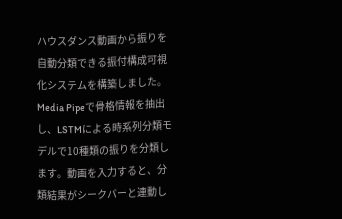ハウスダンス動画から振りを自動分類できる振付構成可視化システムを構築しました。Media Pipeで骨格情報を抽出し、LSTMによる時系列分類モデルで10種類の振りを分類します。動画を入力すると、分類結果がシークバーと連動し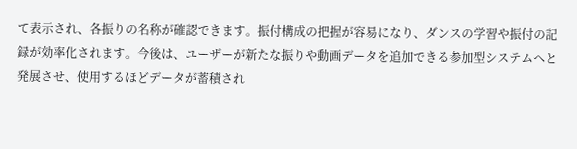て表示され、各振りの名称が確認できます。振付構成の把握が容易になり、ダンスの学習や振付の記録が効率化されます。今後は、ユーザーが新たな振りや動画データを追加できる参加型システムへと発展させ、使用するほどデータが蓄積され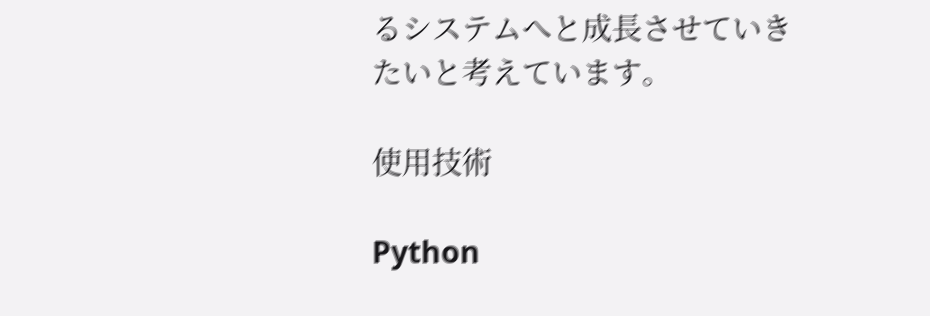るシステムへと成長させていきたいと考えています。

使用技術

Python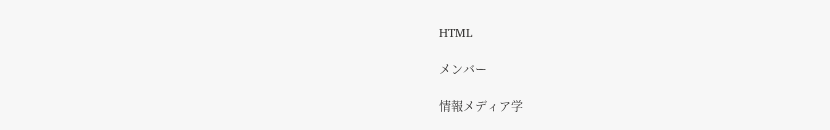HTML

メンバー

情報メディア学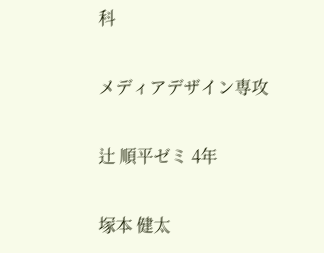科

メディアデザイン専攻

辻 順平ゼミ 4年

塚本 健太